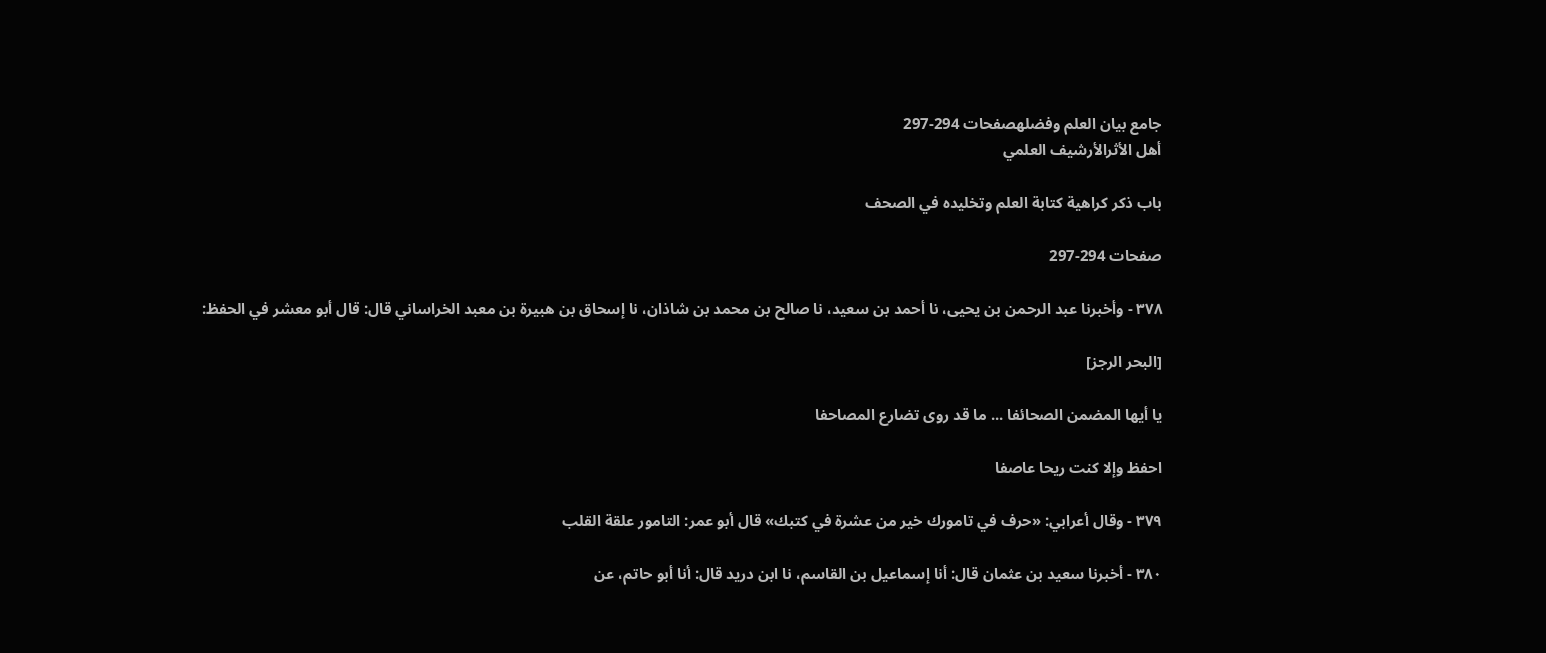جامع بيان العلم وفضلهصفحات 294-297
أهل الأثرالأرشيف العلمي

باب ذكر كراهية كتابة العلم وتخليده في الصحف

صفحات 294-297

٣٧٨ - وأخبرنا عبد الرحمن بن يحيى، نا أحمد بن سعيد، نا صالح بن محمد بن شاذان، نا إسحاق بن هبيرة بن معبد الخراساني قال: قال أبو معشر في الحفظ:

[البحر الرجز]

يا أيها المضمن الصحائفا ... ما قد روى تضارع المصاحفا

احفظ وإلا كنت ريحا عاصفا

٣٧٩ - وقال أعرابي: «حرف في تامورك خير من عشرة في كتبك» قال أبو عمر: التامور علقة القلب

٣٨٠ - أخبرنا سعيد بن عثمان قال: أنا إسماعيل بن القاسم، نا ابن دريد قال: أنا أبو حاتم، عن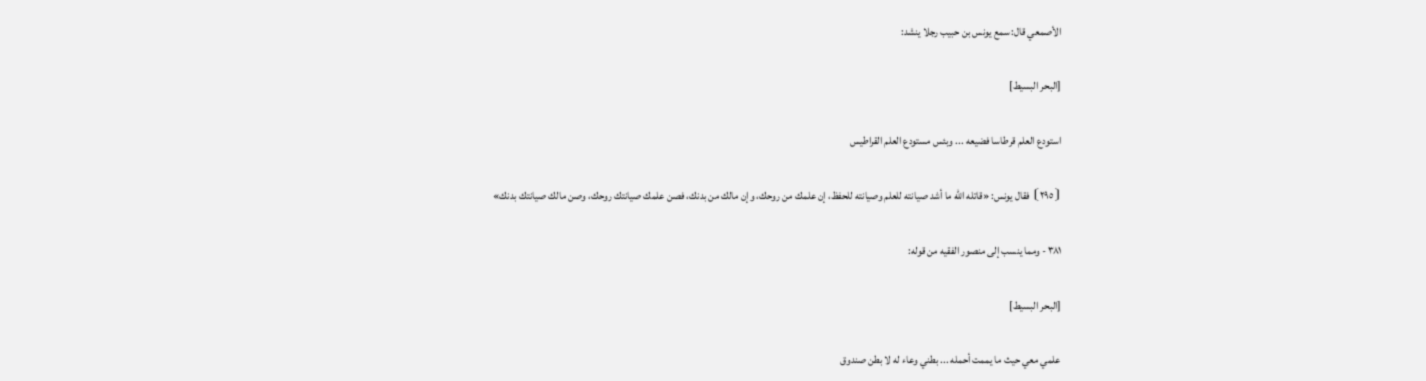الأصمعي قال: سمع يونس بن حبيب رجلا ينشد:

[البحر البسيط]

استودع العلم قرطاسا فضيعه ... وبئس مستودع العلم القراطيس

⦗٢٩٥⦘ فقال يونس: «قاتله الله ما أشد صيانته للعلم وصيانته للحفظ، إن علمك من روحك، وإن مالك من بدنك، فصن علمك صيانتك روحك، وصن مالك صيانتك بدنك»

٣٨١ - ومما ينسب إلى منصور الفقيه من قوله:

[البحر البسيط]

علمي معي حيث ما يممت أحمله ... بطني وعاء له لا بطن صندوق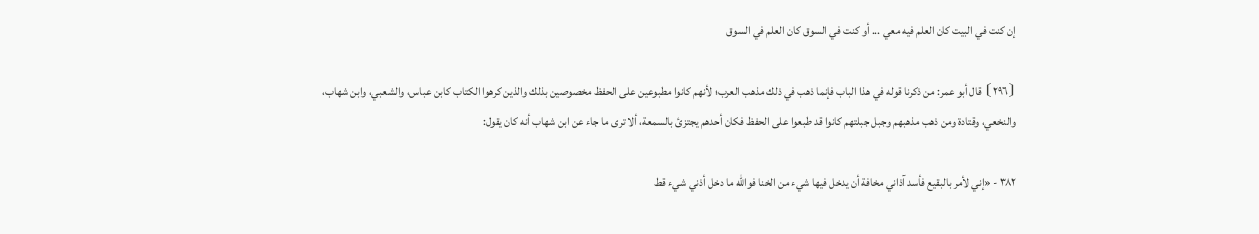إن كنت في البيت كان العلم فيه معي ... أو كنت في السوق كان العلم في السوق

⦗٢٩٦⦘ قال أبو عمر: من ذكرنا قوله في هذا الباب فإنما ذهب في ذلك مذهب العرب؛ لأنهم كانوا مطبوعين على الحفظ مخصوصين بذلك والذين كرهوا الكتاب كابن عباس، والشعبي، وابن شهاب، والنخعي، وقتادة ومن ذهب مذهبهم وجبل جبلتهم كانوا قد طبعوا على الحفظ فكان أحدهم يجتزئ بالسمعة، ألا ترى ما جاء عن ابن شهاب أنه كان يقول:

٣٨٢ - «إني لأمر بالبقيع فأسد آذاني مخافة أن يدخل فيها شيء من الخنا فوالله ما دخل أذني شيء قط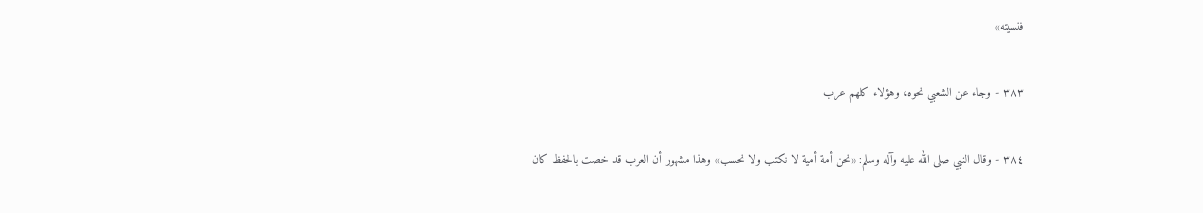فنسيته»

٣٨٣ - وجاء عن الشعبي نحوه، وهؤلاء كلهم عرب

٣٨٤ - وقال النبي صلى الله عليه وآله وسلم: «نحن أمة أمية لا نكتب ولا نحسب» وهذا مشهور أن العرب قد خصت بالحفظ كان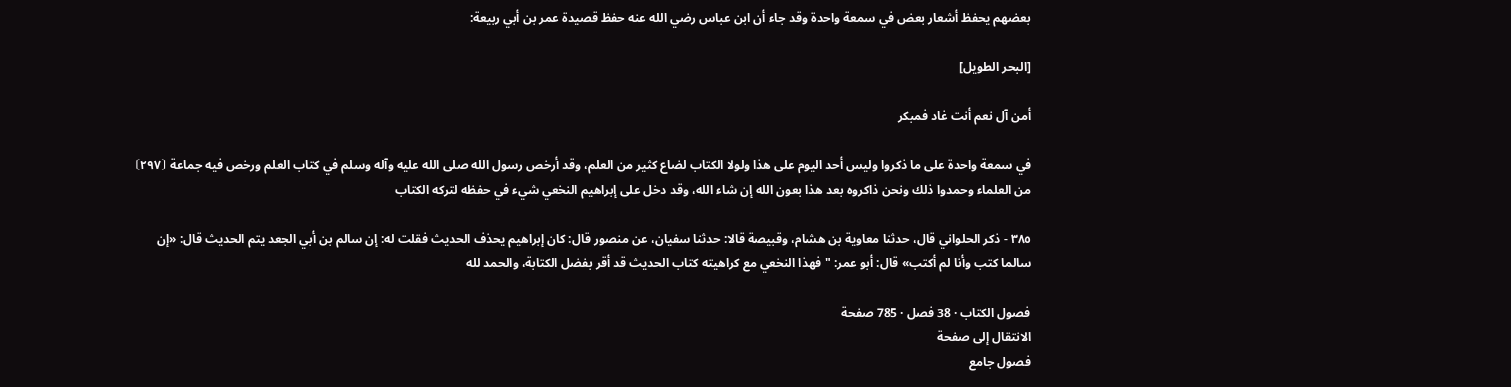بعضهم يحفظ أشعار بعض في سمعة واحدة وقد جاء أن ابن عباس رضي الله عنه حفظ قصيدة عمر بن أبي ربيعة:

[البحر الطويل]

أمن آل نعم أنت غاد فمبكر

في سمعة واحدة على ما ذكروا وليس أحد اليوم على هذا ولولا الكتاب لضاع كثير من العلم، وقد أرخص رسول الله صلى الله عليه وآله وسلم في كتاب العلم ورخص فيه جماعة ⦗٢٩٧⦘ من العلماء وحمدوا ذلك ونحن ذاكروه بعد هذا بعون الله إن شاء الله، وقد دخل على إبراهيم النخعي شيء في حفظه لتركه الكتاب

٣٨٥ - ذكر الحلواني قال، حدثنا معاوية بن هشام، وقبيصة قالا: حدثنا سفيان، عن منصور قال: كان إبراهيم يحذف الحديث فقلت له: إن سالم بن أبي الجعد يتم الحديث قال: «إن سالما كتب وأنا لم أكتب» قال: أبو عمر: " فهذا النخعي مع كراهيته كتاب الحديث قد أقر بفضل الكتابة، والحمد لله

فصول الكتاب · 38 فصل · 785 صفحة
الانتقال إلى صفحة
فصول جامع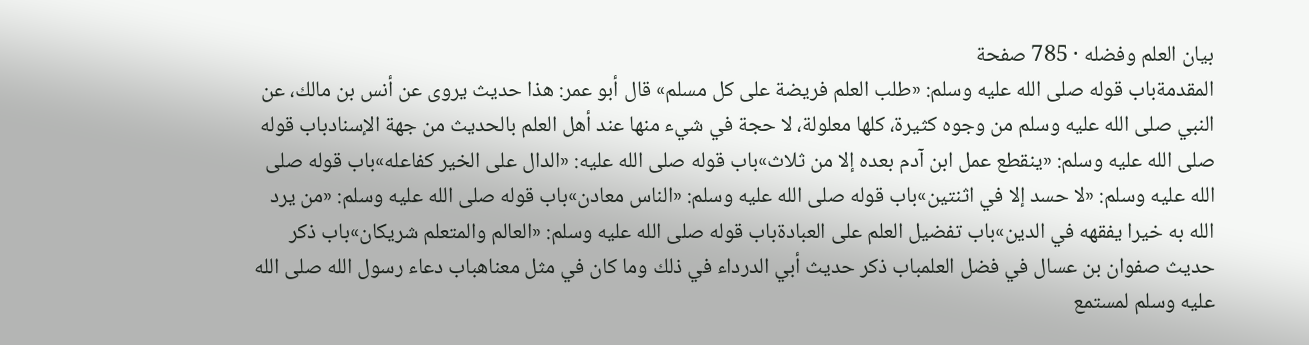بيان العلم وفضله · 785 صفحة
المقدمةباب قوله صلى الله عليه وسلم: «طلب العلم فريضة على كل مسلم» قال أبو عمر: هذا حديث يروى عن أنس بن مالك، عن النبي صلى الله عليه وسلم من وجوه كثيرة، كلها معلولة، لا حجة في شيء منها عند أهل العلم بالحديث من جهة الإسنادباب قوله صلى الله عليه وسلم: «ينقطع عمل ابن آدم بعده إلا من ثلاث»باب قوله صلى الله عليه: «الدال على الخير كفاعله»باب قوله صلى الله عليه وسلم: «لا حسد إلا في اثنتين»باب قوله صلى الله عليه وسلم: «الناس معادن»باب قوله صلى الله عليه وسلم: «من يرد الله به خيرا يفقهه في الدين»باب تفضيل العلم على العبادةباب قوله صلى الله عليه وسلم: «العالم والمتعلم شريكان»باب ذكر حديث صفوان بن عسال في فضل العلمباب ذكر حديث أبي الدرداء في ذلك وما كان في مثل معناهباب دعاء رسول الله صلى الله عليه وسلم لمستمع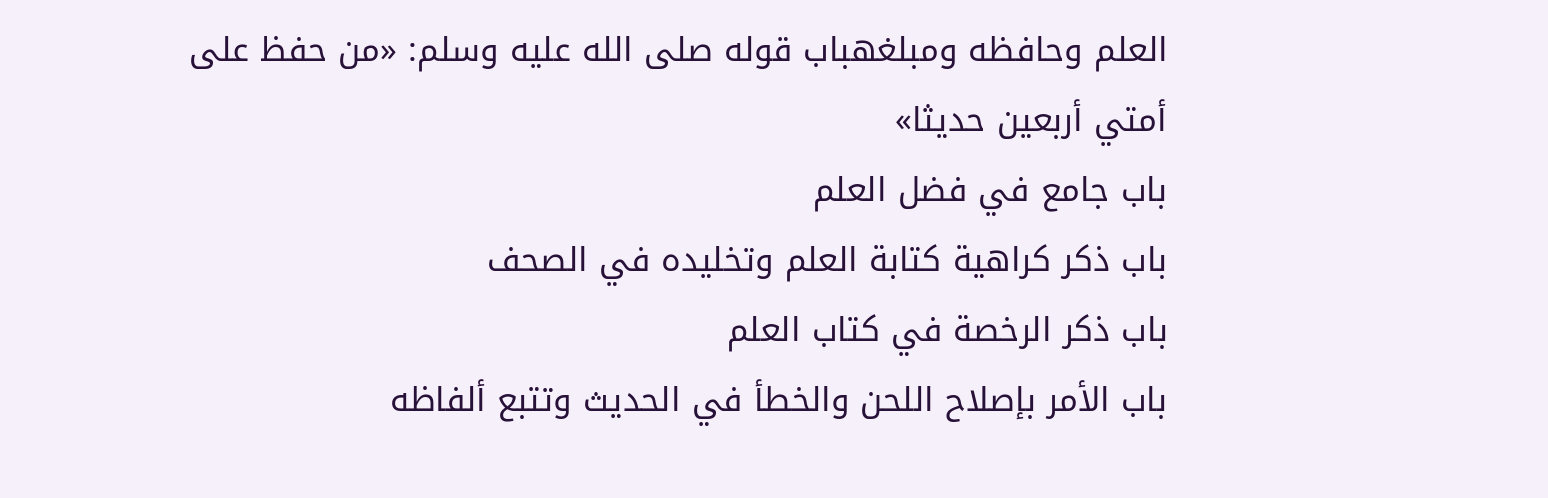العلم وحافظه ومبلغهباب قوله صلى الله عليه وسلم: «من حفظ على أمتي أربعين حديثا»
باب جامع في فضل العلم
باب ذكر كراهية كتابة العلم وتخليده في الصحف
باب ذكر الرخصة في كتاب العلم
باب الأمر بإصلاح اللحن والخطأ في الحديث وتتبع ألفاظه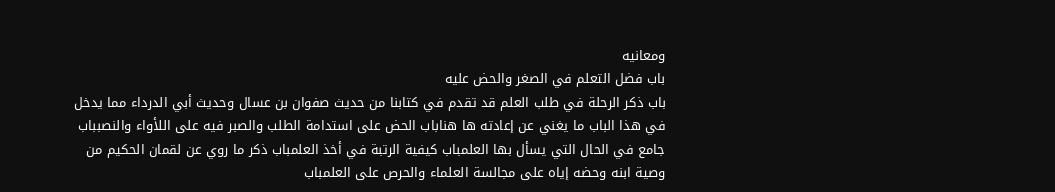ومعانيه
باب فضل التعلم في الصغر والحض عليه
باب ذكر الرحلة في طلب العلم قد تقدم في كتابنا من حديث صفوان بن عسال وحديث أبي الدرداء مما يدخل في هذا الباب ما يغني عن إعادته ها هناباب الحض على استدامة الطلب والصبر فيه على اللأواء والنصبباب جامع في الحال التي يسأل بها العلمباب كيفية الرتبة في أخذ العلمباب ذكر ما روي عن لقمان الحكيم من وصية ابنه وحضه إياه على مجالسة العلماء والحرص على العلمباب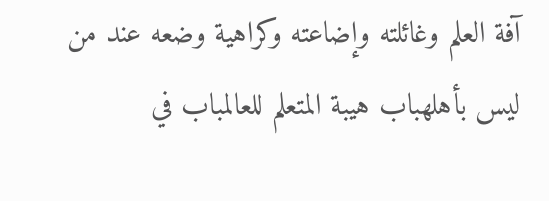آفة العلم وغائلته وإضاعته وكراهية وضعه عند من ليس بأهلهباب هيبة المتعلم للعالمباب في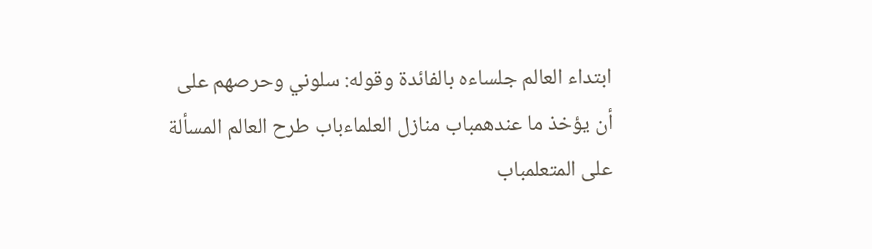ابتداء العالم جلساءه بالفائدة وقوله: سلوني وحرصهم على أن يؤخذ ما عندهمباب منازل العلماءباب طرح العالم المسألة على المتعلمباب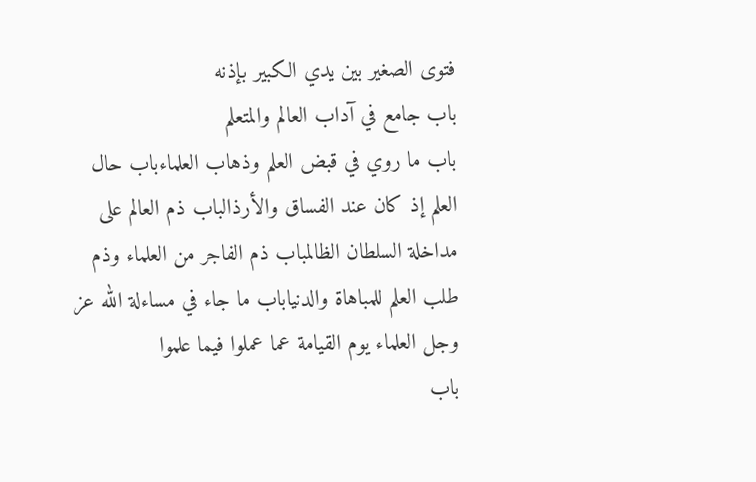فتوى الصغير بين يدي الكبير بإذنه
باب جامع في آداب العالم والمتعلم
باب ما روي في قبض العلم وذهاب العلماءباب حال العلم إذ كان عند الفساق والأرذالباب ذم العالم على مداخلة السلطان الظالمباب ذم الفاجر من العلماء وذم طلب العلم للمباهاة والدنياباب ما جاء في مساءلة الله عز وجل العلماء يوم القيامة عما عملوا فيما علموا
باب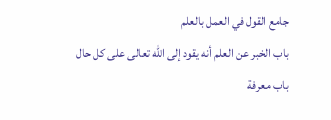جامع القول في العمل بالعلم
باب الخبر عن العلم أنه يقود إلى الله تعالى على كل حال
باب معرفة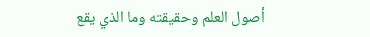أصول العلم وحقيقته وما الذي يقع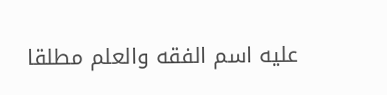عليه اسم الفقه والعلم مطلقا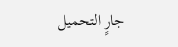جارٍ التحميل